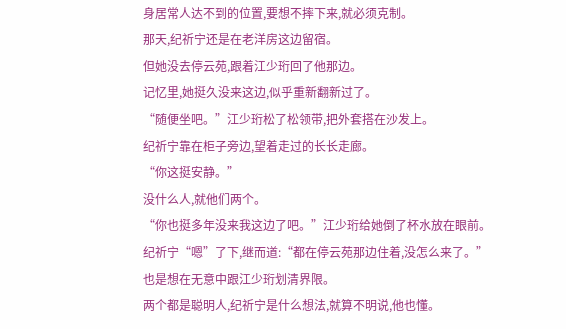身居常人达不到的位置,要想不摔下来,就必须克制。
那天,纪祈宁还是在老洋房这边留宿。
但她没去停云苑,跟着江少珩回了他那边。
记忆里,她挺久没来这边,似乎重新翻新过了。
“随便坐吧。”江少珩松了松领带,把外套搭在沙发上。
纪祈宁靠在柜子旁边,望着走过的长长走廊。
“你这挺安静。”
没什么人,就他们两个。
“你也挺多年没来我这边了吧。”江少珩给她倒了杯水放在眼前。
纪祈宁“嗯”了下,继而道:“都在停云苑那边住着,没怎么来了。”
也是想在无意中跟江少珩划清界限。
两个都是聪明人,纪祈宁是什么想法,就算不明说,他也懂。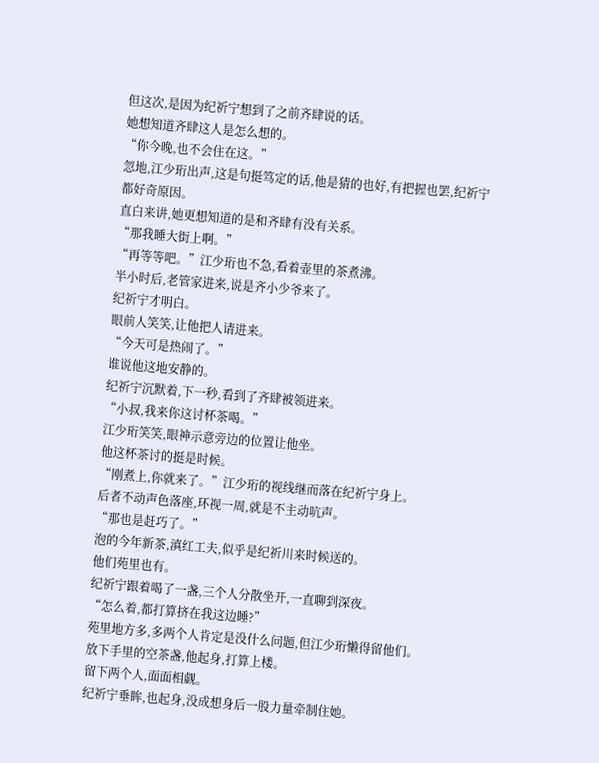但这次,是因为纪祈宁想到了之前齐肆说的话。
她想知道齐肆这人是怎么想的。
“你今晚,也不会住在这。”
忽地,江少珩出声,这是句挺笃定的话,他是猜的也好,有把握也罢,纪祈宁都好奇原因。
直白来讲,她更想知道的是和齐肆有没有关系。
“那我睡大街上啊。”
“再等等吧。”江少珩也不急,看着壶里的茶煮沸。
半小时后,老管家进来,说是齐小少爷来了。
纪祈宁才明白。
眼前人笑笑,让他把人请进来。
“今天可是热闹了。”
谁说他这地安静的。
纪祈宁沉默着,下一秒,看到了齐肆被领进来。
“小叔,我来你这讨杯茶喝。”
江少珩笑笑,眼神示意旁边的位置让他坐。
他这杯茶讨的挺是时候。
“刚煮上,你就来了。”江少珩的视线继而落在纪祈宁身上。
后者不动声色落座,环视一周,就是不主动吭声。
“那也是赶巧了。”
泡的今年新茶,滇红工夫,似乎是纪祈川来时候送的。
他们苑里也有。
纪祈宁跟着喝了一盏,三个人分散坐开,一直聊到深夜。
“怎么着,都打算挤在我这边睡?”
苑里地方多,多两个人肯定是没什么问题,但江少珩懒得留他们。
放下手里的空茶盏,他起身,打算上楼。
留下两个人,面面相觑。
纪祈宁垂眸,也起身,没成想身后一股力量牵制住她。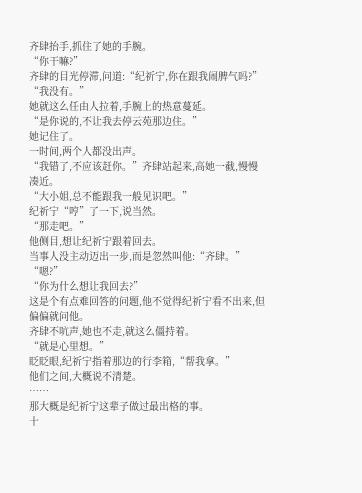齐肆抬手,抓住了她的手腕。
“你干嘛?”
齐肆的目光停滞,问道:“纪祈宁,你在跟我闹脾气吗?”
“我没有。”
她就这么任由人拉着,手腕上的热意蔓延。
“是你说的,不让我去停云苑那边住。”
她记住了。
一时间,两个人都没出声。
“我错了,不应该赶你。”齐肆站起来,高她一截,慢慢凑近。
“大小姐,总不能跟我一般见识吧。”
纪祈宁“哼”了一下,说当然。
“那走吧。”
他侧目,想让纪祈宁跟着回去。
当事人没主动迈出一步,而是忽然叫他:“齐肆。”
“嗯?”
“你为什么想让我回去?”
这是个有点难回答的问题,他不觉得纪祈宁看不出来,但偏偏就问他。
齐肆不吭声,她也不走,就这么僵持着。
“就是心里想。”
眨眨眼,纪祈宁指着那边的行李箱,“帮我拿。”
他们之间,大概说不清楚。
……
那大概是纪祈宁这辈子做过最出格的事。
十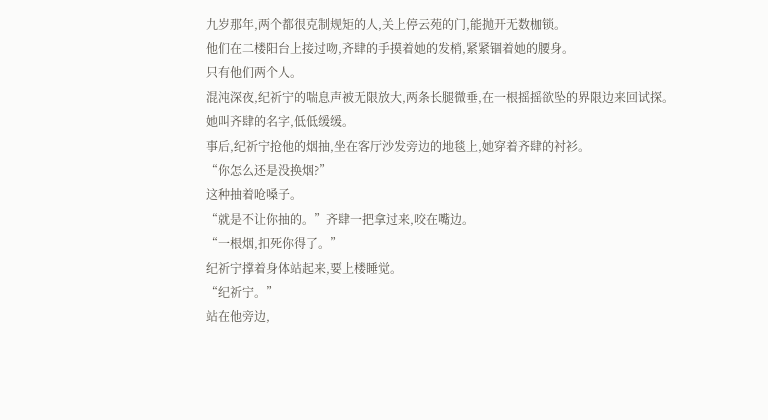九岁那年,两个都很克制规矩的人,关上停云苑的门,能抛开无数枷锁。
他们在二楼阳台上接过吻,齐肆的手摸着她的发梢,紧紧锢着她的腰身。
只有他们两个人。
混沌深夜,纪祈宁的喘息声被无限放大,两条长腿微垂,在一根摇摇欲坠的界限边来回试探。
她叫齐肆的名字,低低缓缓。
事后,纪祈宁抢他的烟抽,坐在客厅沙发旁边的地毯上,她穿着齐肆的衬衫。
“你怎么还是没换烟?”
这种抽着呛嗓子。
“就是不让你抽的。”齐肆一把拿过来,咬在嘴边。
“一根烟,扣死你得了。”
纪祈宁撑着身体站起来,要上楼睡觉。
“纪祈宁。”
站在他旁边,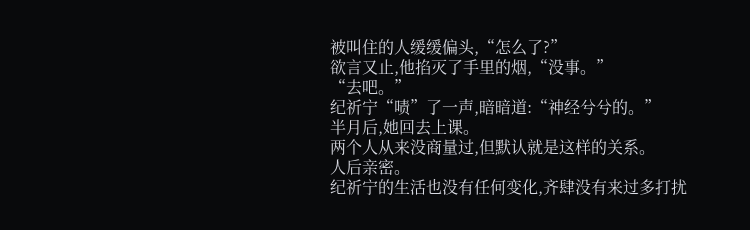被叫住的人缓缓偏头,“怎么了?”
欲言又止,他掐灭了手里的烟,“没事。”
“去吧。”
纪祈宁“啧”了一声,暗暗道:“神经兮兮的。”
半月后,她回去上课。
两个人从来没商量过,但默认就是这样的关系。
人后亲密。
纪祈宁的生活也没有任何变化,齐肆没有来过多打扰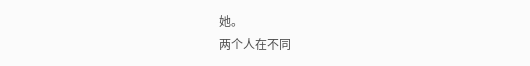她。
两个人在不同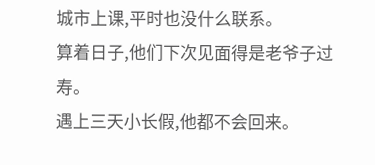城市上课,平时也没什么联系。
算着日子,他们下次见面得是老爷子过寿。
遇上三天小长假,他都不会回来。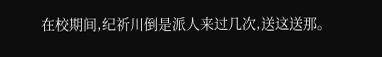在校期间,纪祈川倒是派人来过几次,送这送那。